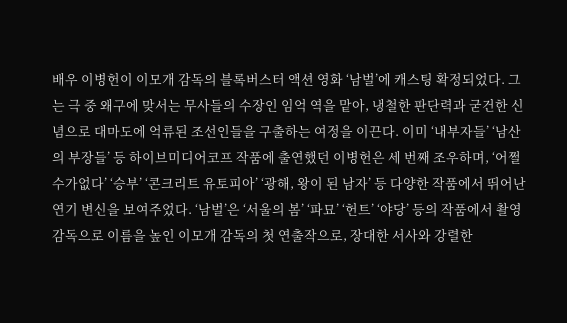배우 이병헌이 이모개 감독의 블록버스터 액션 영화 ‘남벌’에 캐스팅 확정되었다. 그는 극 중 왜구에 맞서는 무사들의 수장인 임억 역을 맡아, 냉철한 판단력과 굳건한 신념으로 대마도에 억류된 조선인들을 구출하는 여정을 이끈다. 이미 ‘내부자들’ ‘남산의 부장들’ 등 하이브미디어코프 작품에 출연했던 이병헌은 세 번째 조우하며, ‘어쩔수가없다’ ‘승부’ ‘콘크리트 유토피아’ ‘광해, 왕이 된 남자’ 등 다양한 작품에서 뛰어난 연기 변신을 보여주었다. ‘남벌’은 ‘서울의 봄’ ‘파묘’ ‘헌트’ ‘야당’ 등의 작품에서 촬영감독으로 이름을 높인 이모개 감독의 첫 연출작으로, 장대한 서사와 강렬한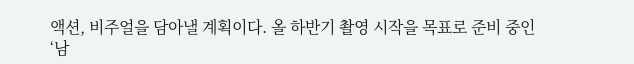액션, 비주얼을 담아낼 계획이다. 올 하반기 촬영 시작을 목표로 준비 중인 ‘남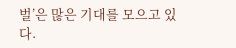벌’은 많은 기대를 모으고 있다.